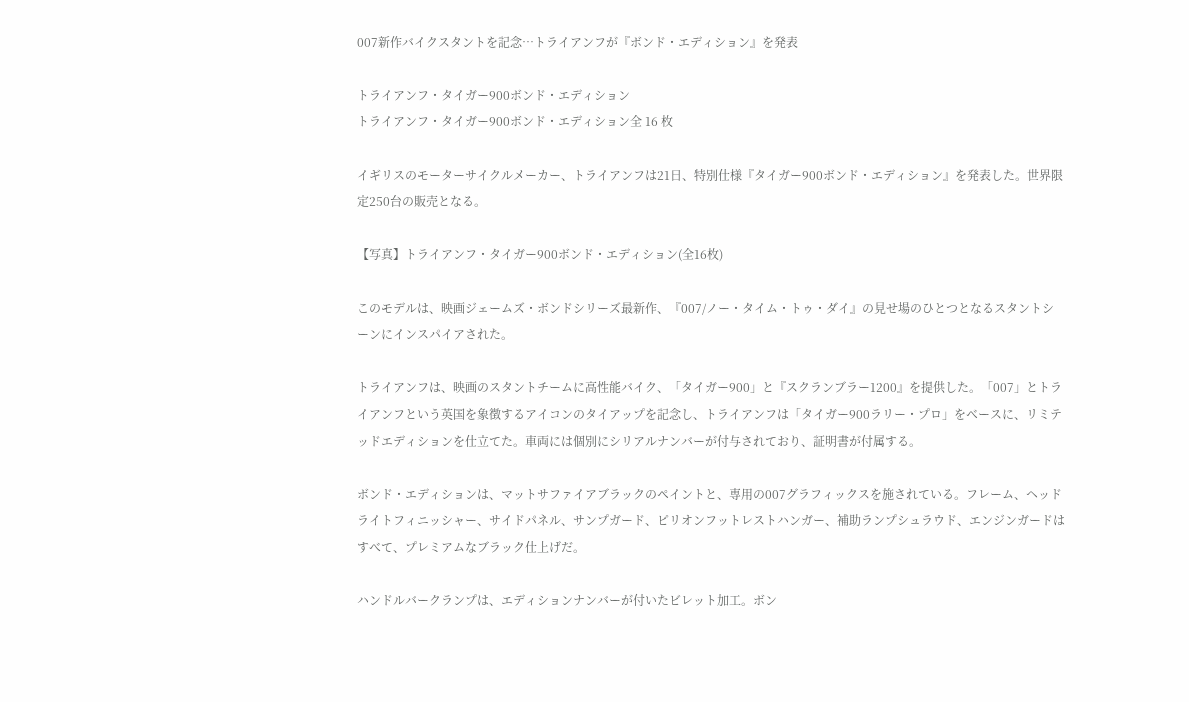007新作バイクスタントを記念…トライアンフが『ボンド・エディション』を発表

トライアンフ・タイガー900ボンド・エディション
トライアンフ・タイガー900ボンド・エディション全 16 枚

イギリスのモーターサイクルメーカー、トライアンフは21日、特別仕様『タイガー900ボンド・エディション』を発表した。世界限定250台の販売となる。

【写真】トライアンフ・タイガー900ボンド・エディション(全16枚)

このモデルは、映画ジェームズ・ボンドシリーズ最新作、『007/ノー・タイム・トゥ・ダイ』の見せ場のひとつとなるスタントシーンにインスパイアされた。

トライアンフは、映画のスタントチームに高性能バイク、「タイガー900」と『スクランブラー1200』を提供した。「007」とトライアンフという英国を象徴するアイコンのタイアップを記念し、トライアンフは「タイガー900ラリー・プロ」をベースに、リミテッドエディションを仕立てた。車両には個別にシリアルナンバーが付与されており、証明書が付属する。

ボンド・エディションは、マットサファイアブラックのペイントと、専用の007グラフィックスを施されている。フレーム、ヘッドライトフィニッシャー、サイドパネル、サンプガード、ピリオンフットレストハンガー、補助ランプシュラウド、エンジンガードはすべて、プレミアムなブラック仕上げだ。

ハンドルバークランプは、エディションナンバーが付いたビレット加工。ボン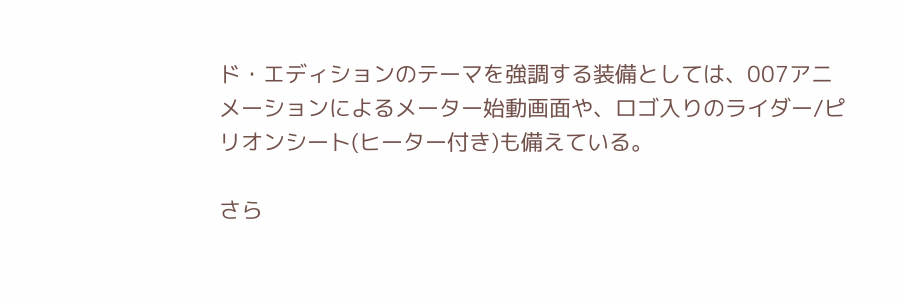ド・エディションのテーマを強調する装備としては、007アニメーションによるメーター始動画面や、ロゴ入りのライダー/ピリオンシート(ヒーター付き)も備えている。

さら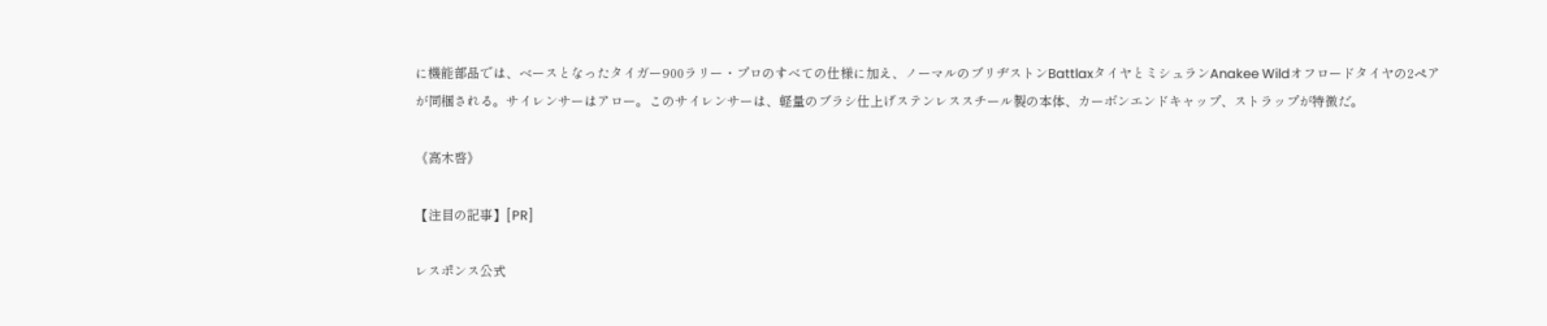に機能部品では、ベースとなったタイガー900ラリー・プロのすべての仕様に加え、ノーマルのブリヂストンBattlaxタイヤとミシュランAnakee Wildオフロードタイヤの2ペアが同梱される。サイレンサーはアロー。このサイレンサーは、軽量のブラシ仕上げステンレススチール製の本体、カーボンエンドキャップ、ストラップが特徴だ。

《高木啓》

【注目の記事】[PR]

レスポンス公式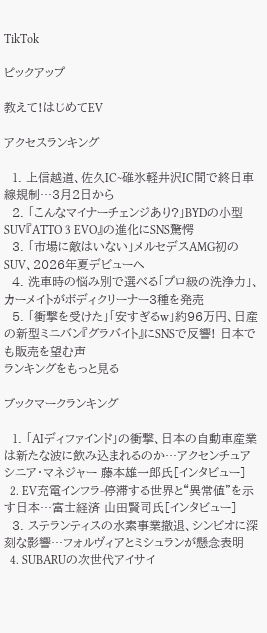TikTok

ピックアップ

教えて!はじめてEV

アクセスランキング

  1. 上信越道、佐久IC~碓氷軽井沢IC間で終日車線規制…3月2日から
  2. 「こんなマイナーチェンジあり?」BYDの小型SUV『ATTO 3 EVO』の進化にSNS驚愕
  3. 「市場に敵はいない」メルセデスAMG初のSUV、2026年夏デビューへ
  4. 洗車時の悩み別で選べる「プロ級の洗浄力」、カーメイトがボディクリーナー3種を発売
  5. 「衝撃を受けた」「安すぎるw」約96万円、日産の新型ミニバン『グラバイト』にSNSで反響! 日本でも販売を望む声
ランキングをもっと見る

ブックマークランキング

  1. 「AIディファインド」の衝撃、日本の自動車産業は新たな波に飲み込まれるのか…アクセンチュア シニア・マネジャー 藤本雄一郎氏[インタビュー]
  2. EV充電インフラ-停滞する世界と“異常値”を示す日本…富士経済 山田賢司氏[インタビュー]
  3. ステランティスの水素事業撤退、シンビオに深刻な影響…フォルヴィアとミシュランが懸念表明
  4. SUBARUの次世代アイサイ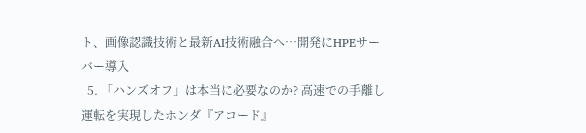ト、画像認識技術と最新AI技術融合へ…開発にHPEサーバー導入
  5. 「ハンズオフ」は本当に必要なのか? 高速での手離し運転を実現したホンダ『アコード』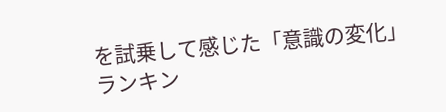を試乗して感じた「意識の変化」
ランキン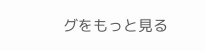グをもっと見る